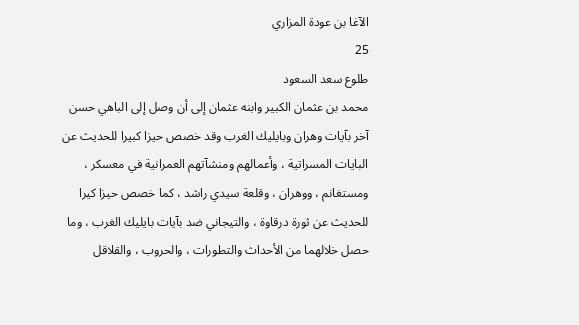الآغا بن عودة المزاري
25
طلوع سعد السعود
محمد بن عثمان الكبير وابنه عثمان إلى أن وصل إلى الباهي حسن آخر بآيات وهران وبايليك الغرب وقد خصص حيزا كبيرا للحديث عن البايات المسراتية ، وأعمالهم ومنشآتهم العمرانية في معسكر ، ومستغانم ، ووهران ، وقلعة سيدي راشد ، كما خصص حيزا كيرا للحديث عن ثورة درقاوة ، والتيجاني ضد بآيات بايليك الغرب ، وما حصل خلالهما من الأحداث والتطورات ، والحروب ، والقلاقل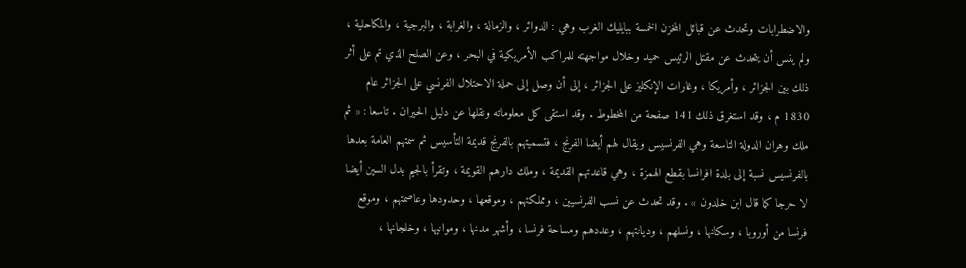والاضطرابات وتحدث عن قبائل المخزن الخمسة ببايليك الغرب وهي : الدوائر ، والزمالة ، والغرابة ، والبرجية ، والمكاحلية ، ولم ينس أن يتحدث عن مقتل الرئيس حميد وخلال مواجهته للمراكب الأمريكية في البحر ، وعن الصلح الذي تم على أثر ذلك بين الجزائر ، وأمريكا ، وغارات الإنكليز على الجزائر ، إلى أن وصل إلى حملة الاحتلال الفرنسي على الجزائر عام 1830 م ، وقد استغرق ذلك 141 صفحة من المخطوط . وقد استقى كل معلوماته ونقلها عن دليل الحيران . تاسعا : « ثم ملك وهران الدولة التاسعة وهي الفرنسيس ويقال لهم أيضا الفرنج ، فتسميتهم بالفرنج قديمة التأسيس ثم سمتهم العامة بعدها بالفرنسيس نسبة إلى بلدة افرانسا بقطع الهمزة ، وهي قاعدتهم القديمة ، وملك دارهم القويمة ، وتقرأ بالجيم بدل السين أيضا لا حرجا كما قال ابن خلدون » . وقد تحدث عن نسب الفرنسيين ، ومملكتهم ، وموقعها ، وحدودها وعاصمتهم ، وموقع فرنسا من أوروبا ، وسكانها ، ونسلهم ، وديانتهم ، وعددهم ومساحة فرنسا ، وأشهر مدنها ، وموانيها ، وخلجانها ،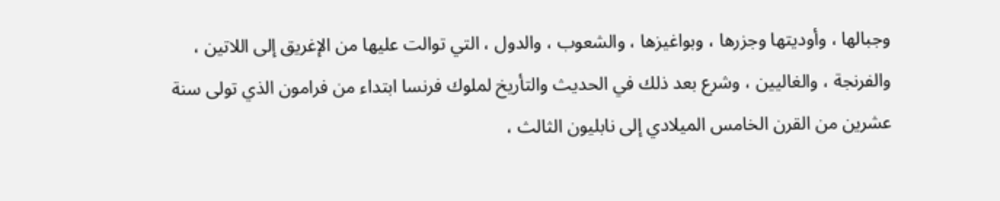وجبالها ، وأوديتها وجزرها ، وبواغيزها ، والشعوب ، والدول ، التي توالت عليها من الإغريق إلى اللاتين ، والفرنجة ، والغاليين ، وشرع بعد ذلك في الحديث والتأريخ لملوك فرنسا ابتداء من فرامون الذي تولى سنة عشرين من القرن الخامس الميلادي إلى نابليون الثالث ،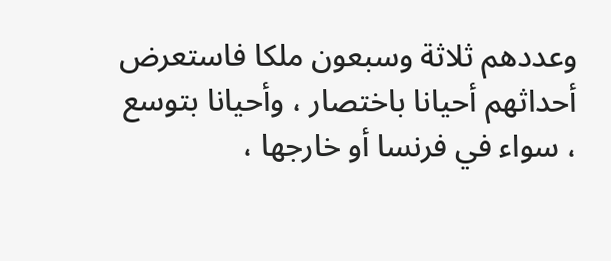وعددهم ثلاثة وسبعون ملكا فاستعرض أحداثهم أحيانا باختصار ، وأحيانا بتوسع ، سواء في فرنسا أو خارجها ،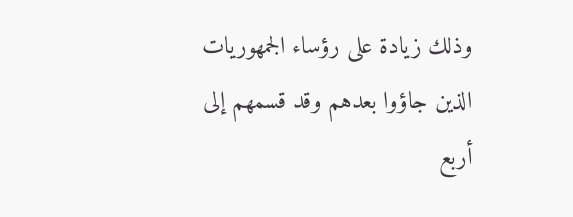وذلك زيادة على رؤساء الجمهوريات الذين جاؤوا بعدهم وقد قسمهم إلى أربع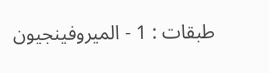طبقات : 1 - الميروفينجيون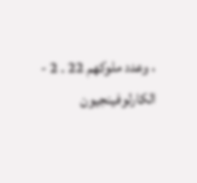، وعدد ملوكهم 22 . 2 - الكارلوفينجيون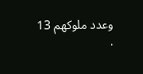وعدد ملوكهم 13 .